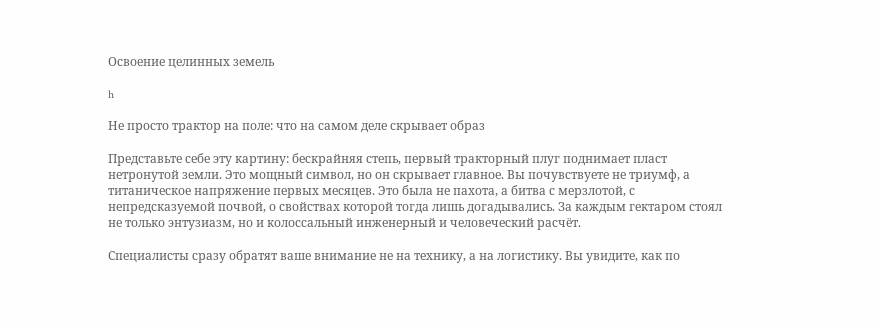Освоение целинных земель

h

Не просто трактор на поле: что на самом деле скрывает образ

Представьте себе эту картину: бескрайняя степь, первый тракторный плуг поднимает пласт нетронутой земли. Это мощный символ, но он скрывает главное. Вы почувствуете не триумф, а титаническое напряжение первых месяцев. Это была не пахота, а битва с мерзлотой, с непредсказуемой почвой, о свойствах которой тогда лишь догадывались. За каждым гектаром стоял не только энтузиазм, но и колоссальный инженерный и человеческий расчёт.

Специалисты сразу обратят ваше внимание не на технику, а на логистику. Вы увидите, как по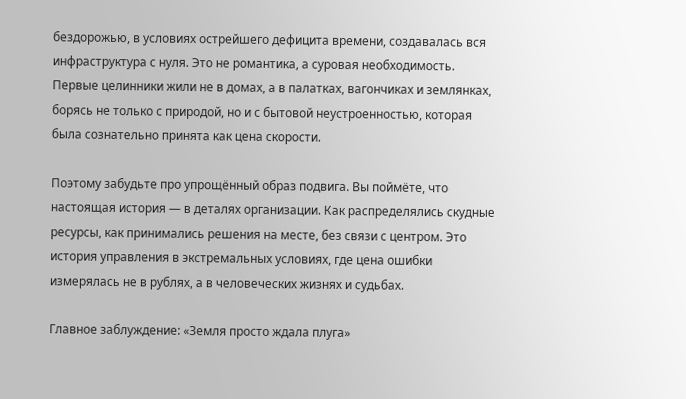бездорожью, в условиях острейшего дефицита времени, создавалась вся инфраструктура с нуля. Это не романтика, а суровая необходимость. Первые целинники жили не в домах, а в палатках, вагончиках и землянках, борясь не только с природой, но и с бытовой неустроенностью, которая была сознательно принята как цена скорости.

Поэтому забудьте про упрощённый образ подвига. Вы поймёте, что настоящая история — в деталях организации. Как распределялись скудные ресурсы, как принимались решения на месте, без связи с центром. Это история управления в экстремальных условиях, где цена ошибки измерялась не в рублях, а в человеческих жизнях и судьбах.

Главное заблуждение: «Земля просто ждала плуга»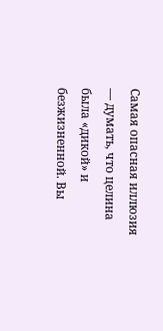Самая опасная иллюзия — думать, что целина была «дикой» и безжизненной. Вы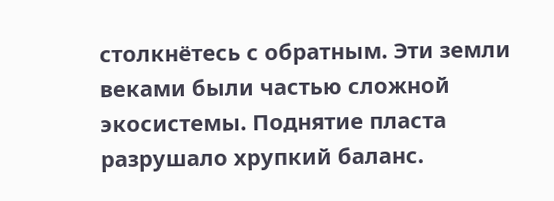столкнётесь с обратным. Эти земли веками были частью сложной экосистемы. Поднятие пласта разрушало хрупкий баланс.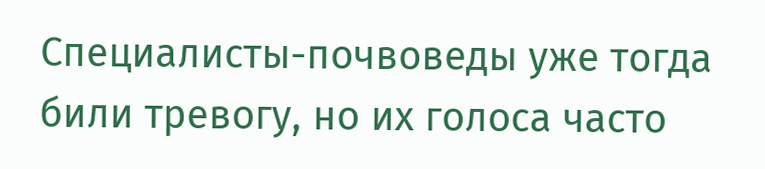Специалисты-почвоведы уже тогда били тревогу, но их голоса часто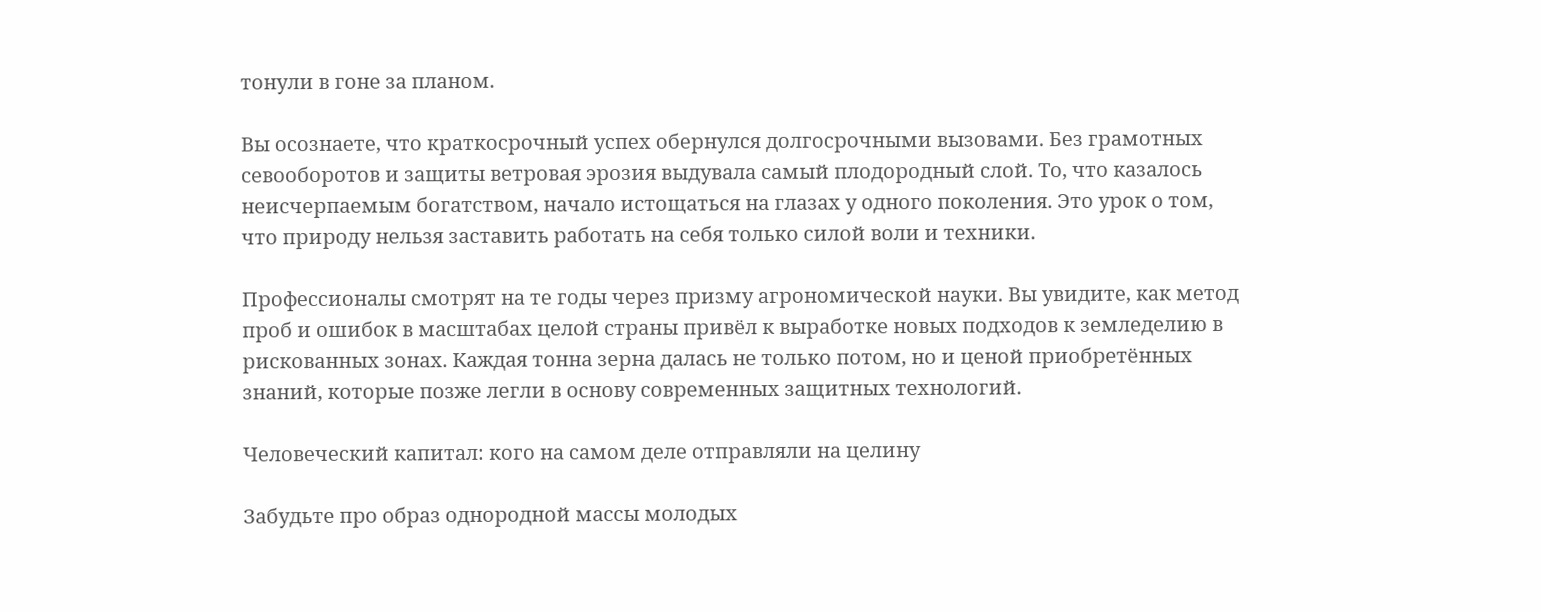тонули в гоне за планом.

Вы осознаете, что краткосрочный успех обернулся долгосрочными вызовами. Без грамотных севооборотов и защиты ветровая эрозия выдувала самый плодородный слой. То, что казалось неисчерпаемым богатством, начало истощаться на глазах у одного поколения. Это урок о том, что природу нельзя заставить работать на себя только силой воли и техники.

Профессионалы смотрят на те годы через призму агрономической науки. Вы увидите, как метод проб и ошибок в масштабах целой страны привёл к выработке новых подходов к земледелию в рискованных зонах. Каждая тонна зерна далась не только потом, но и ценой приобретённых знаний, которые позже легли в основу современных защитных технологий.

Человеческий капитал: кого на самом деле отправляли на целину

Забудьте про образ однородной массы молодых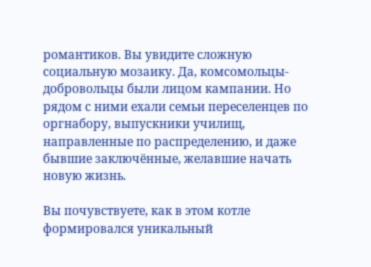романтиков. Вы увидите сложную социальную мозаику. Да, комсомольцы-добровольцы были лицом кампании. Но рядом с ними ехали семьи переселенцев по оргнабору, выпускники училищ, направленные по распределению, и даже бывшие заключённые, желавшие начать новую жизнь.

Вы почувствуете, как в этом котле формировался уникальный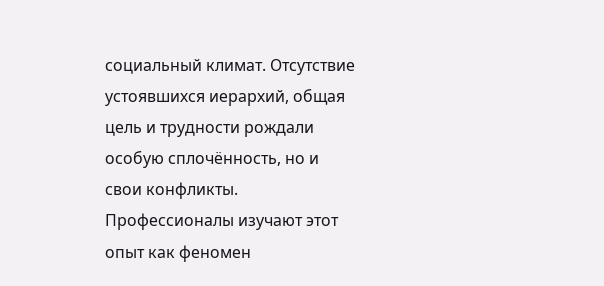социальный климат. Отсутствие устоявшихся иерархий, общая цель и трудности рождали особую сплочённость, но и свои конфликты. Профессионалы изучают этот опыт как феномен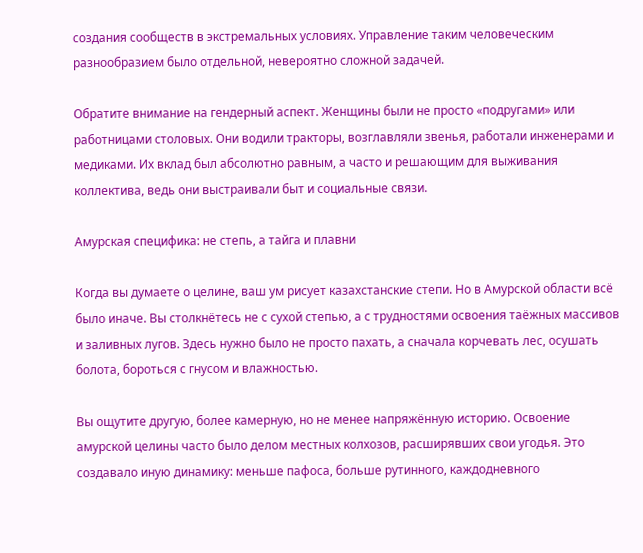создания сообществ в экстремальных условиях. Управление таким человеческим разнообразием было отдельной, невероятно сложной задачей.

Обратите внимание на гендерный аспект. Женщины были не просто «подругами» или работницами столовых. Они водили тракторы, возглавляли звенья, работали инженерами и медиками. Их вклад был абсолютно равным, а часто и решающим для выживания коллектива, ведь они выстраивали быт и социальные связи.

Амурская специфика: не степь, а тайга и плавни

Когда вы думаете о целине, ваш ум рисует казахстанские степи. Но в Амурской области всё было иначе. Вы столкнётесь не с сухой степью, а с трудностями освоения таёжных массивов и заливных лугов. Здесь нужно было не просто пахать, а сначала корчевать лес, осушать болота, бороться с гнусом и влажностью.

Вы ощутите другую, более камерную, но не менее напряжённую историю. Освоение амурской целины часто было делом местных колхозов, расширявших свои угодья. Это создавало иную динамику: меньше пафоса, больше рутинного, каждодневного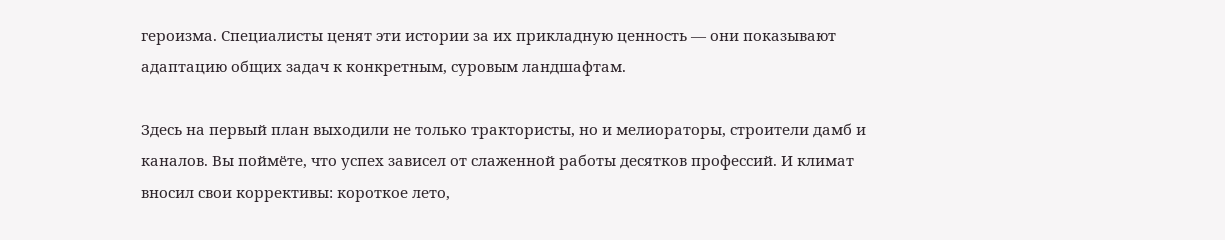героизма. Специалисты ценят эти истории за их прикладную ценность — они показывают адаптацию общих задач к конкретным, суровым ландшафтам.

Здесь на первый план выходили не только трактористы, но и мелиораторы, строители дамб и каналов. Вы поймёте, что успех зависел от слаженной работы десятков профессий. И климат вносил свои коррективы: короткое лето,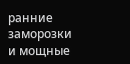ранние заморозки и мощные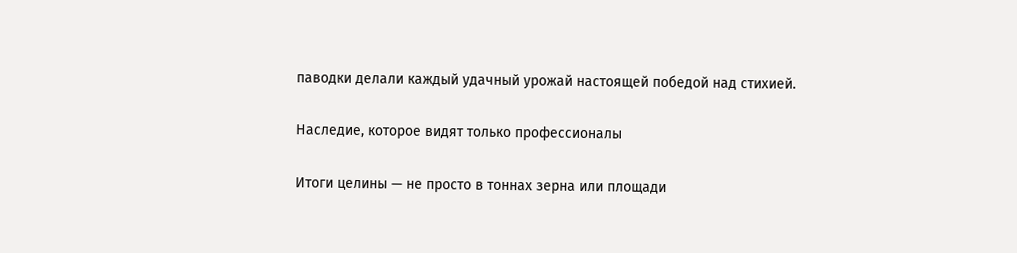паводки делали каждый удачный урожай настоящей победой над стихией.

Наследие, которое видят только профессионалы

Итоги целины — не просто в тоннах зерна или площади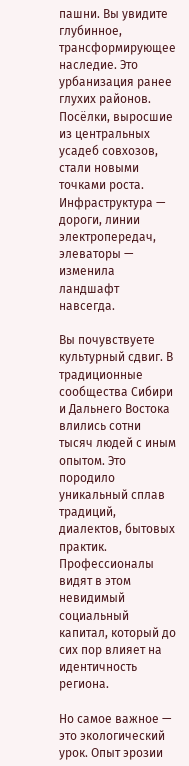пашни. Вы увидите глубинное, трансформирующее наследие. Это урбанизация ранее глухих районов. Посёлки, выросшие из центральных усадеб совхозов, стали новыми точками роста. Инфраструктура — дороги, линии электропередач, элеваторы — изменила ландшафт навсегда.

Вы почувствуете культурный сдвиг. В традиционные сообщества Сибири и Дальнего Востока влились сотни тысяч людей с иным опытом. Это породило уникальный сплав традиций, диалектов, бытовых практик. Профессионалы видят в этом невидимый социальный капитал, который до сих пор влияет на идентичность региона.

Но самое важное — это экологический урок. Опыт эрозии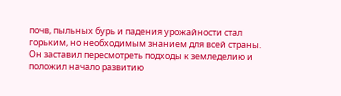почв, пыльных бурь и падения урожайности стал горьким, но необходимым знанием для всей страны. Он заставил пересмотреть подходы к земледелию и положил начало развитию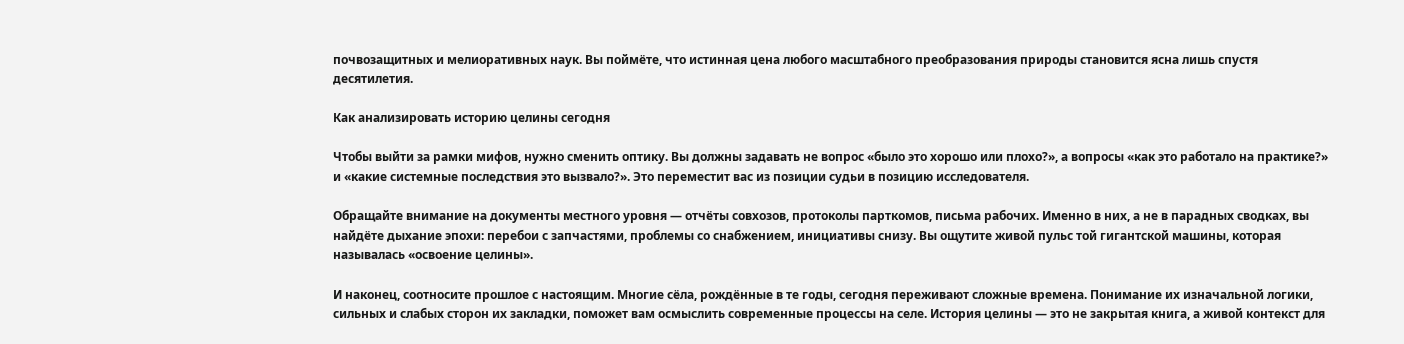почвозащитных и мелиоративных наук. Вы поймёте, что истинная цена любого масштабного преобразования природы становится ясна лишь спустя десятилетия.

Как анализировать историю целины сегодня

Чтобы выйти за рамки мифов, нужно сменить оптику. Вы должны задавать не вопрос «было это хорошо или плохо?», а вопросы «как это работало на практике?» и «какие системные последствия это вызвало?». Это переместит вас из позиции судьи в позицию исследователя.

Обращайте внимание на документы местного уровня — отчёты совхозов, протоколы парткомов, письма рабочих. Именно в них, а не в парадных сводках, вы найдёте дыхание эпохи: перебои с запчастями, проблемы со снабжением, инициативы снизу. Вы ощутите живой пульс той гигантской машины, которая называлась «освоение целины».

И наконец, соотносите прошлое с настоящим. Многие сёла, рождённые в те годы, сегодня переживают сложные времена. Понимание их изначальной логики, сильных и слабых сторон их закладки, поможет вам осмыслить современные процессы на селе. История целины — это не закрытая книга, а живой контекст для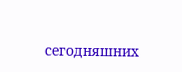сегодняшних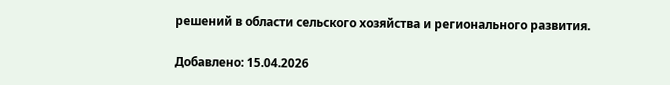решений в области сельского хозяйства и регионального развития.

Добавлено: 15.04.2026